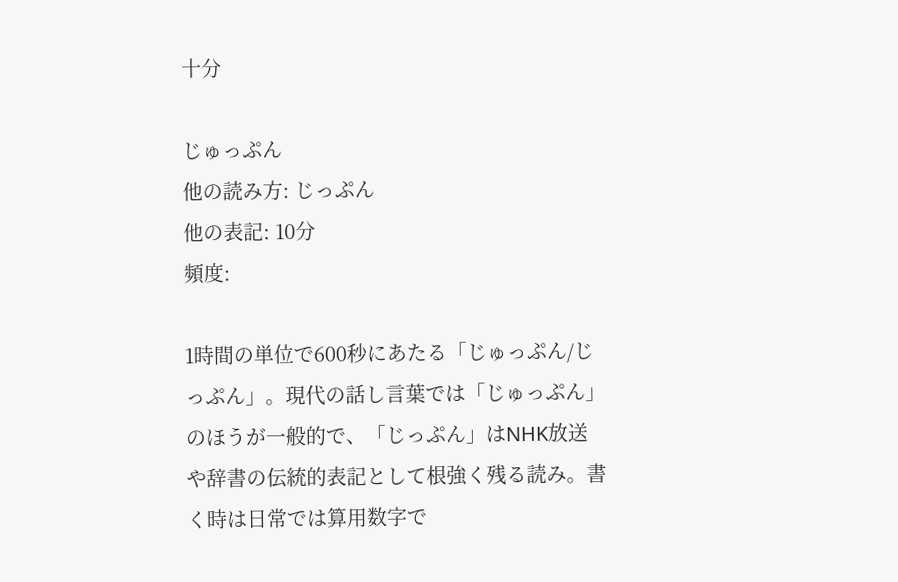十分

じゅっぷん
他の読み方: じっぷん
他の表記: 10分
頻度:

1時間の単位で600秒にあたる「じゅっぷん/じっぷん」。現代の話し言葉では「じゅっぷん」のほうが一般的で、「じっぷん」はNHK放送や辞書の伝統的表記として根強く残る読み。書く時は日常では算用数字で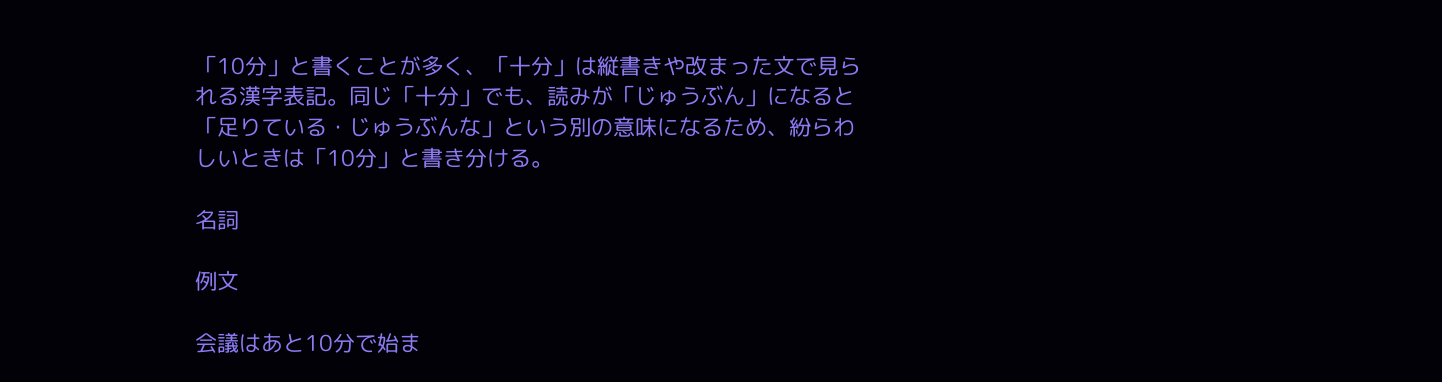「10分」と書くことが多く、「十分」は縦書きや改まった文で見られる漢字表記。同じ「十分」でも、読みが「じゅうぶん」になると「足りている・じゅうぶんな」という別の意味になるため、紛らわしいときは「10分」と書き分ける。

名詞

例文

会議はあと10分で始ま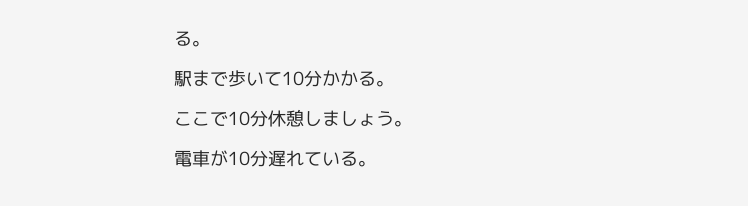る。

駅まで歩いて10分かかる。

ここで10分休憩しましょう。

電車が10分遅れている。